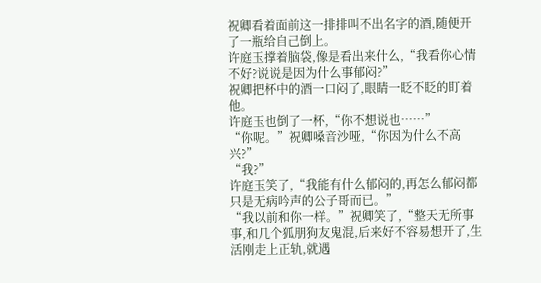祝卿看着面前这一排排叫不出名字的酒,随便开了一瓶给自己倒上。
许庭玉撑着脑袋,像是看出来什么,“我看你心情不好?说说是因为什么事郁闷?”
祝卿把杯中的酒一口闷了,眼睛一眨不眨的盯着他。
许庭玉也倒了一杯,“你不想说也……”
“你呢。”祝卿嗓音沙哑,“你因为什么不高兴?”
“我?”
许庭玉笑了,“我能有什么郁闷的,再怎么郁闷都只是无病吟声的公子哥而已。”
“我以前和你一样。”祝卿笑了,“整天无所事事,和几个狐朋狗友鬼混,后来好不容易想开了,生活刚走上正轨,就遇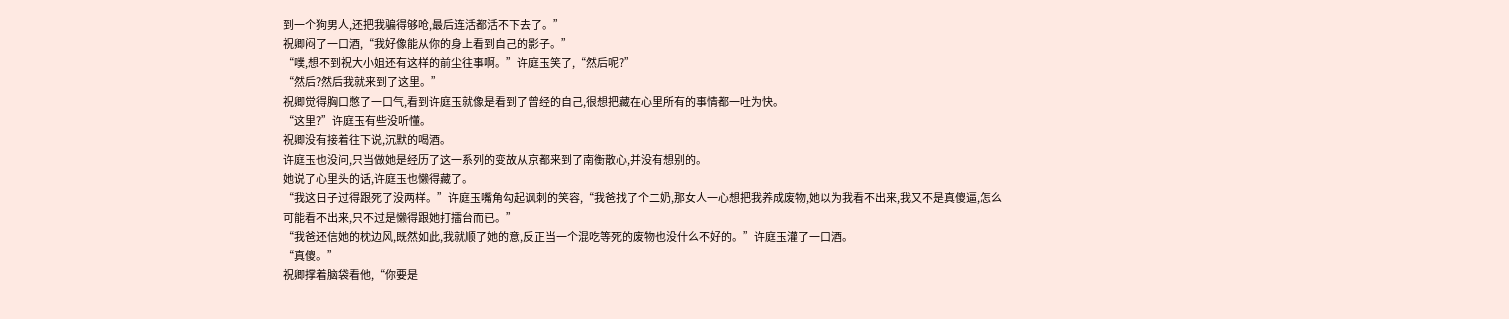到一个狗男人,还把我骗得够呛,最后连活都活不下去了。”
祝卿闷了一口酒,“我好像能从你的身上看到自己的影子。”
“噗,想不到祝大小姐还有这样的前尘往事啊。”许庭玉笑了,“然后呢?”
“然后?然后我就来到了这里。”
祝卿觉得胸口憋了一口气,看到许庭玉就像是看到了曾经的自己,很想把藏在心里所有的事情都一吐为快。
“这里?”许庭玉有些没听懂。
祝卿没有接着往下说,沉默的喝酒。
许庭玉也没问,只当做她是经历了这一系列的变故从京都来到了南衡散心,并没有想别的。
她说了心里头的话,许庭玉也懒得藏了。
“我这日子过得跟死了没两样。”许庭玉嘴角勾起讽刺的笑容,“我爸找了个二奶,那女人一心想把我养成废物,她以为我看不出来,我又不是真傻逼,怎么可能看不出来,只不过是懒得跟她打擂台而已。”
“我爸还信她的枕边风,既然如此,我就顺了她的意,反正当一个混吃等死的废物也没什么不好的。”许庭玉灌了一口酒。
“真傻。”
祝卿撑着脑袋看他,“你要是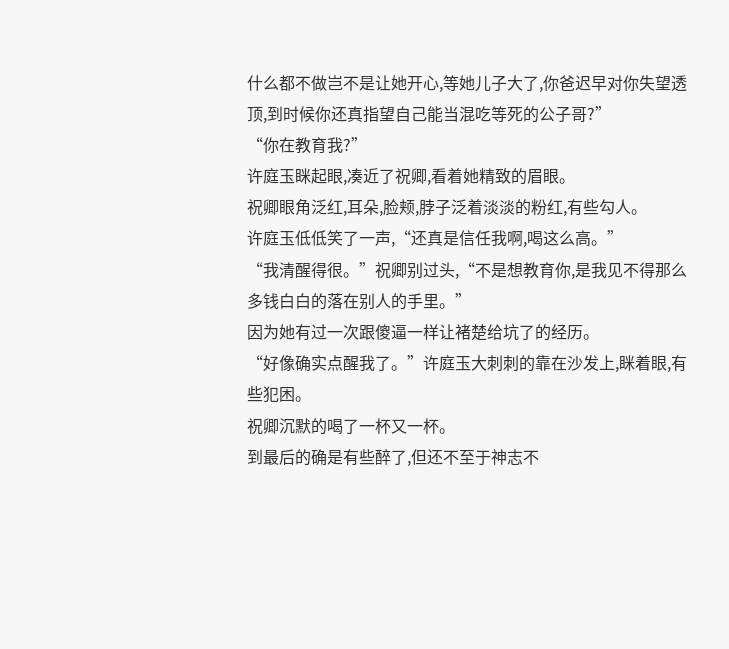什么都不做岂不是让她开心,等她儿子大了,你爸迟早对你失望透顶,到时候你还真指望自己能当混吃等死的公子哥?”
“你在教育我?”
许庭玉眯起眼,凑近了祝卿,看着她精致的眉眼。
祝卿眼角泛红,耳朵,脸颊,脖子泛着淡淡的粉红,有些勾人。
许庭玉低低笑了一声,“还真是信任我啊,喝这么高。”
“我清醒得很。”祝卿别过头,“不是想教育你,是我见不得那么多钱白白的落在别人的手里。”
因为她有过一次跟傻逼一样让褚楚给坑了的经历。
“好像确实点醒我了。”许庭玉大刺刺的靠在沙发上,眯着眼,有些犯困。
祝卿沉默的喝了一杯又一杯。
到最后的确是有些醉了,但还不至于神志不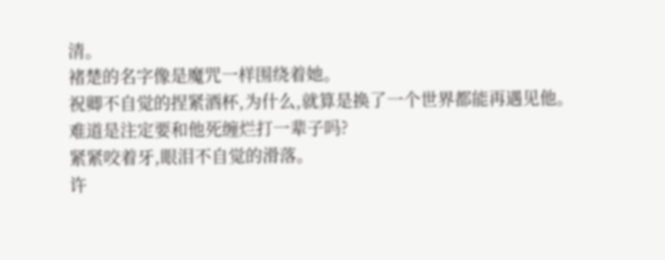清。
褚楚的名字像是魔咒一样围绕着她。
祝卿不自觉的捏紧酒杯,为什么,就算是换了一个世界都能再遇见他。
难道是注定要和他死缠烂打一辈子吗?
紧紧咬着牙,眼泪不自觉的滑落。
许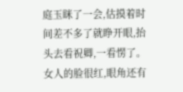庭玉眯了一会,估摸着时间差不多了就睁开眼,抬头去看祝卿,一看愣了。
女人的脸很红,眼角还有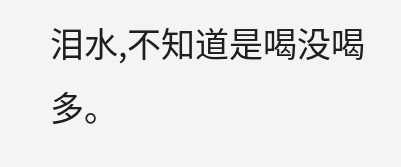泪水,不知道是喝没喝多。